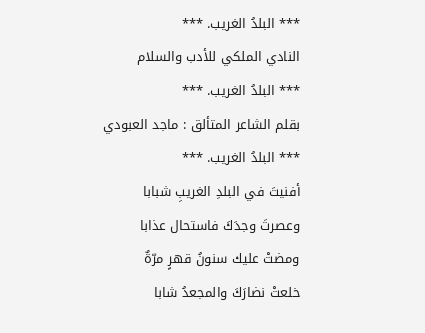*** البلدُ الغريب. ***
النادي الملكي للأدب والسلام
*** البلدُ الغريب. ***
بقلم الشاعر المتألق : ماجد العبودي
*** البلدُ الغريب. ***
أفنيتَ في البلدِ الغريبِ شبابا
وعصرتَ وجدَكَ فاستحال عذابا
ومضتْ عليك سنونُ قهرٍ مرّةٌ
خلعتْ نضارَكَ والمجعدُ شابا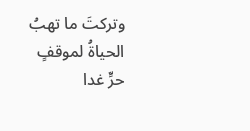وتركتَ ما تهبُ الحياةُ لموقفٍ
حرٍّ غدا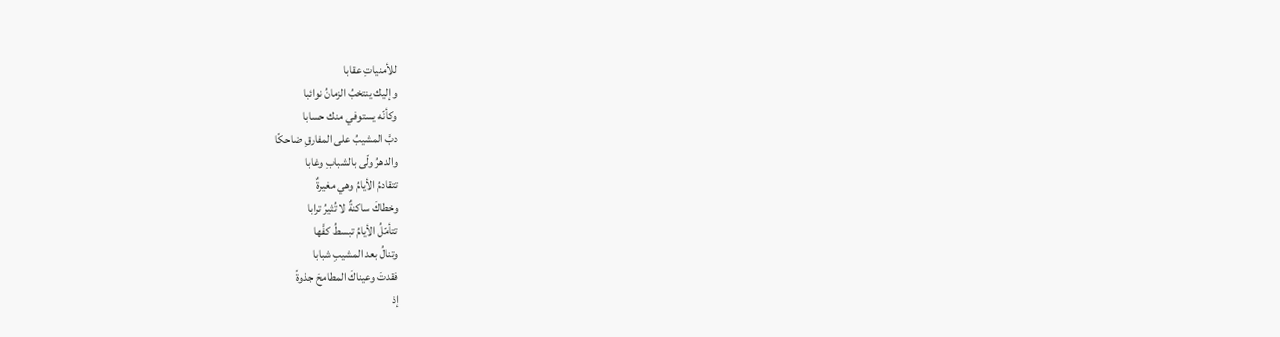للأمنياتِ عقابا
وإليك ينتخبُ الزمانُ نوائبا
وكأنّه يستوفي منك حسابا
دبَّ المشيبُ على المفارقِ ضاحكًا
والدهرُ ولّى بالشبابِ وغابا
تتقادمُ الأيامُ وهي مغيرةٌ
وخطاكَ ساكنةٌ لا تُثيرُ ترابا
تتأمّلُ الأيامُ تبسطُ كفَّها
وتنالُ بعد المشيبِ شبابا
فقدتَ وعيناكَ المطامحَ جذوةً
إذ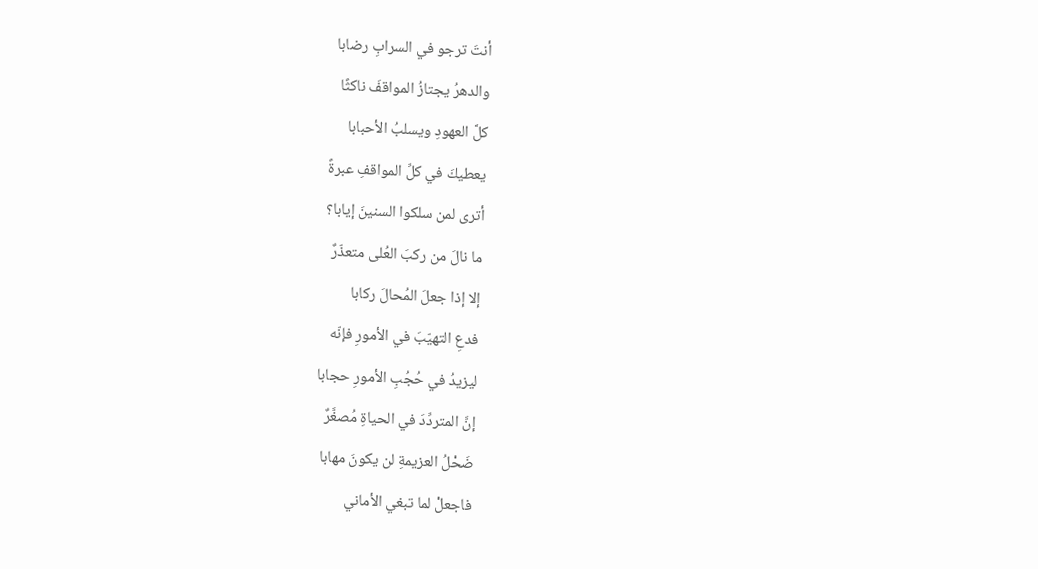أنتَ ترجو في السرابِ رضابا
والدهرُ يجتازُ المواقفَ ناكثًا
كلَّ العهودِ ويسلبُ الأحبابا
يعطيكَ في كلِّ المواقفِ عبرةً
أترى لمن سلكوا السنينَ إيابا؟
ما نالَ من ركبَ العُلى متعذّرٌ
إلا إذا جعلَ المُحالَ ركابا
فدعِ التهيّبَ في الأمورِ فإنّه
ليزيدُ في حُجُبِ الأمورِ حجابا
إنَّ المتردِّدَ في الحياةِ مُصغَّرٌ
ضَحْلُ العزيمةِ لن يكونَ مهابا
فاجعلْ لما تبغي الأماني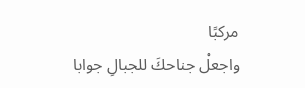مركبًا
واجعلْ جناحكَ للجبالِ جوابا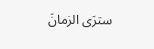سترَى الزمانَ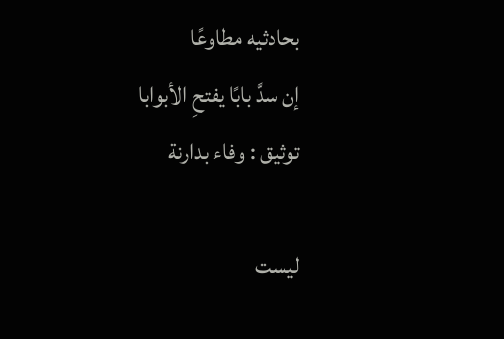بحادثيه مطاوعًا
إن سدَّ بابًا يفتحِ الأبوابا
توثيق : وفاء بدارنة

ليست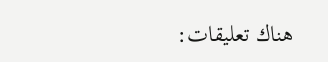هناك تعليقات: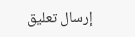إرسال تعليق